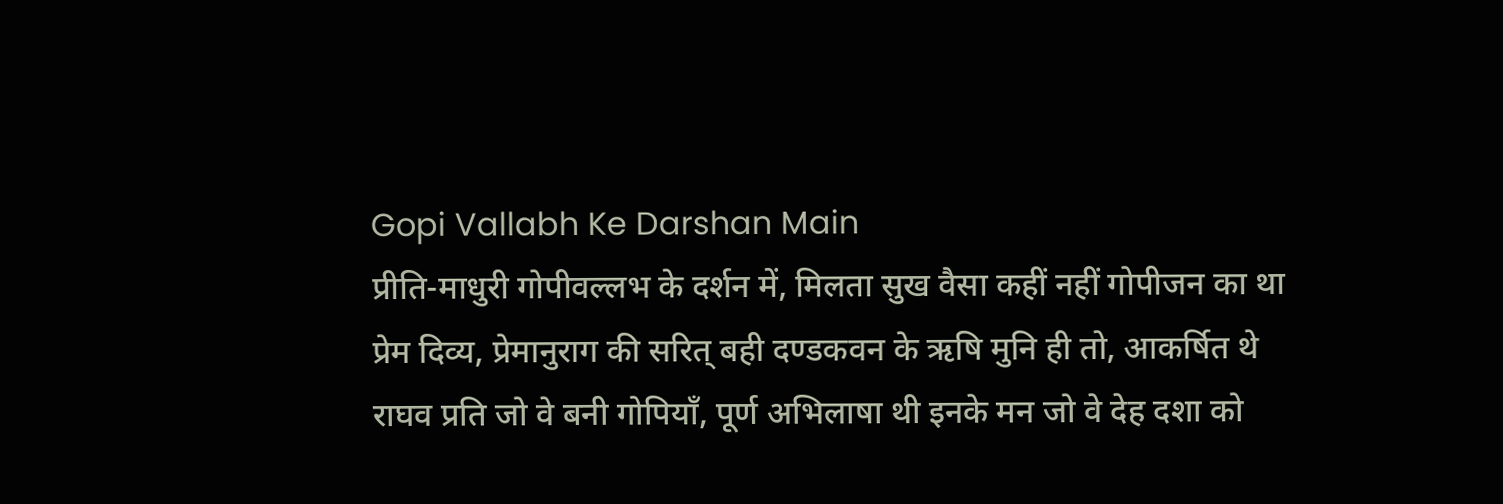Gopi Vallabh Ke Darshan Main
प्रीति-माधुरी गोपीवल्लभ के दर्शन में, मिलता सुख वैसा कहीं नहीं गोपीजन का था प्रेम दिव्य, प्रेमानुराग की सरित् बही दण्डकवन के ऋषि मुनि ही तो, आकर्षित थे राघव प्रति जो वे बनी गोपियाँ, पूर्ण अभिलाषा थी इनके मन जो वे देह दशा को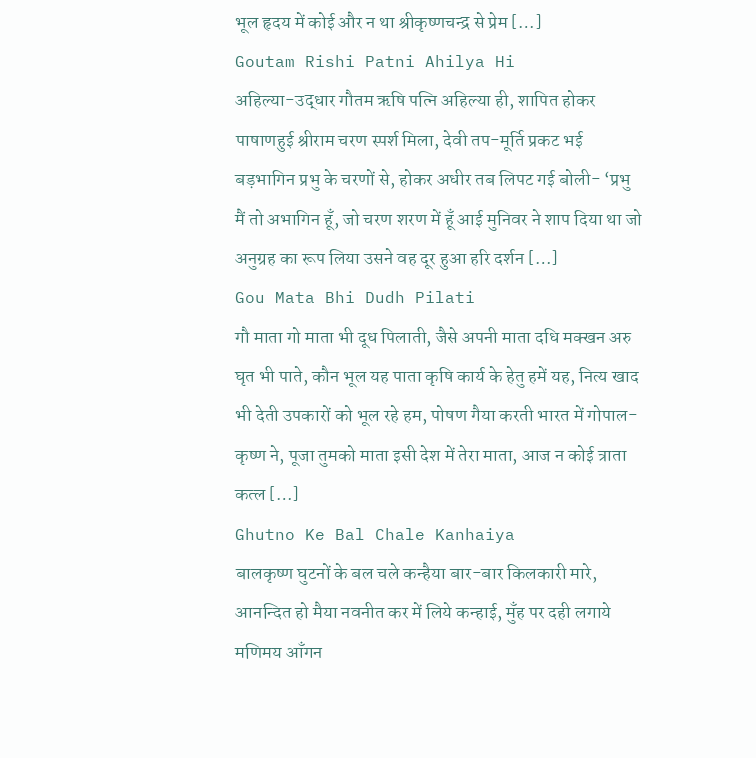भूल हृदय में कोई और न था श्रीकृष्णचन्द्र से प्रेम […]
Goutam Rishi Patni Ahilya Hi
अहिल्या-उद्धार गौतम ऋषि पत्नि अहिल्या ही, शापित होकर पाषाणहुई श्रीराम चरण स्पर्श मिला, देवी तप-मूर्ति प्रकट भई बड़भागिन प्रभु के चरणों से, होकर अधीर तब लिपट गई बोली- ‘प्रभु मैं तो अभागिन हूँ, जो चरण शरण में हूँ आई मुनिवर ने शाप दिया था जो अनुग्रह का रूप लिया उसने वह दूर हुआ हरि दर्शन […]
Gou Mata Bhi Dudh Pilati
गौ माता गो माता भी दूध पिलाती, जैसे अपनी माता दधि मक्खन अरु घृत भी पाते, कौन भूल यह पाता कृषि कार्य के हेतु हमें यह, नित्य खाद भी देती उपकारों को भूल रहे हम, पोषण गैया करती भारत में गोपाल-कृष्ण ने, पूजा तुमको माता इसी देश में तेरा माता, आज न कोई त्राता कत्ल […]
Ghutno Ke Bal Chale Kanhaiya
बालकृष्ण घुटनों के बल चले कन्हैया बार-बार किलकारी मारे, आनन्दित हो मैया नवनीत कर में लिये कन्हाई, मुँह पर दही लगाये मणिमय आँगन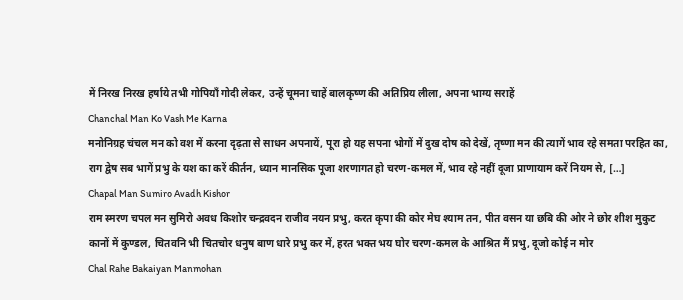में निरख निरख हर्षाये तभी गोपियाँ गोदी लेकर, उन्हें चूमना चाहें बालकृष्ण की अतिप्रिय लीला, अपना भाग्य सराहें
Chanchal Man Ko Vash Me Karna
मनोनिग्रह चंचल मन को वश में करना दृढ़ता से साधन अपनायें, पूरा हो यह सपना भोगों में दुख दोष को देखें, तृष्णा मन की त्यागें भाव रहे समता परहित का, राग द्वेष सब भागें प्रभु के यश का करें कीर्तन, ध्यान मानसिक पूजा शरणागत हो चरण-कमल में, भाव रहे नहीं दूजा प्राणायाम करें नियम से, […]
Chapal Man Sumiro Avadh Kishor
राम स्मरण चपल मन सुमिरो अवध किशोर चन्द्रवदन राजीव नयन प्रभु, करत कृपा की कोर मेघ श्याम तन, पीत वसन या छबि की ओर ने छोर शीश मुकुट कानों में कुण्डल, चितवनि भी चितचोर धनुष बाण धारे प्रभु कर में, हरत भक्त भय घोर चरण-कमल के आश्रित मैं प्रभु, दूजो कोई न मोर
Chal Rahe Bakaiyan Manmohan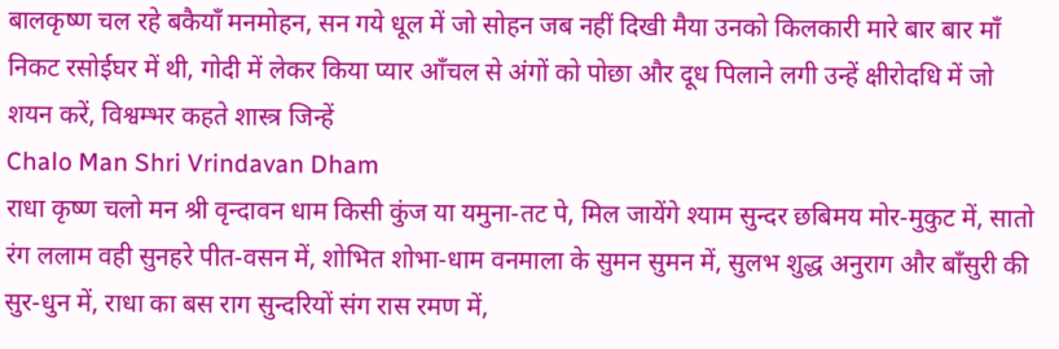बालकृष्ण चल रहे बकैयाँ मनमोहन, सन गये धूल में जो सोहन जब नहीं दिखी मैया उनको किलकारी मारे बार बार माँ निकट रसोईघर में थी, गोदी में लेकर किया प्यार आँचल से अंगों को पोछा और दूध पिलाने लगी उन्हें क्षीरोदधि में जो शयन करें, विश्वम्भर कहते शास्त्र जिन्हें
Chalo Man Shri Vrindavan Dham
राधा कृष्ण चलो मन श्री वृन्दावन धाम किसी कुंज या यमुना-तट पे, मिल जायेंगे श्याम सुन्दर छबिमय मोर-मुकुट में, सातो रंग ललाम वही सुनहरे पीत-वसन में, शोभित शोभा-धाम वनमाला के सुमन सुमन में, सुलभ शुद्ध अनुराग और बाँसुरी की सुर-धुन में, राधा का बस राग सुन्दरियों संग रास रमण में,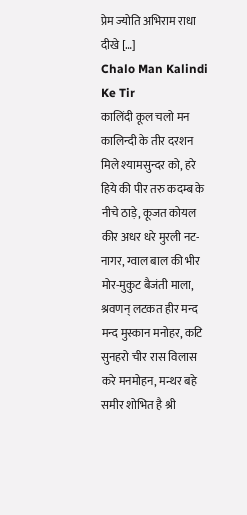प्रेम ज्योति अभिराम राधा दीखे […]
Chalo Man Kalindi Ke Tir
कालिंदी कूल चलो मन कालिन्दी के तीर दरशन मिले श्यामसुन्दर को, हरे हिये की पीर तरु कदम्ब के नीचे ठाड़े, कूजत कोयल कीर अधर धरे मुरली नट-नागर, ग्वाल बाल की भीर मोर-मुकुट बैजंती माला, श्रवणन् लटकत हीर मन्द मन्द मुस्कान मनोहर, कटि सुनहरो चीर रास विलास करे मनमोहन, मन्थर बहे समीर शोभित है श्री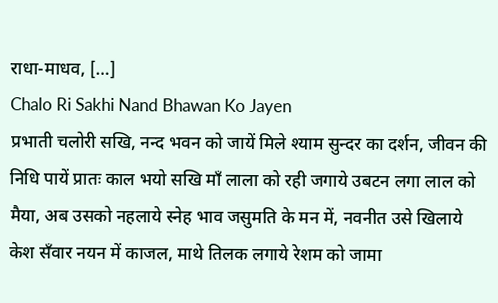राधा-माधव, […]
Chalo Ri Sakhi Nand Bhawan Ko Jayen
प्रभाती चलोरी सखि, नन्द भवन को जायें मिले श्याम सुन्दर का दर्शन, जीवन की निधि पायें प्रातः काल भयो सखि माँ लाला को रही जगाये उबटन लगा लाल को मैया, अब उसको नहलाये स्नेह भाव जसुमति के मन में, नवनीत उसे खिलाये केश सँवार नयन में काजल, माथे तिलक लगाये रेशम को जामा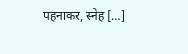पहनाकर, स्नेह […]